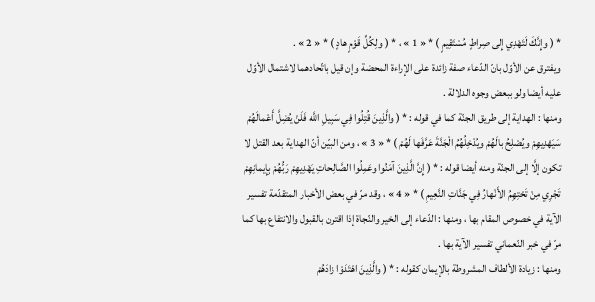* ( وإِنَّكَ لَتَهْدِي إِلى صِراطٍ مُسْتَقِيمٍ ) * « 1 » ، * ( ولِكُلِّ قَوْمٍ هادٍ ) * « 2 » .
ويفترق عن الأوّل بانّ الدّعاء صفة زائدة على الإراءة المحضة وإن قيل باتّحادهما لاشتمال الأوّل عليه أيضا ولو ببعض وجوه الدلالة .
ومنها : الهداية إلى طريق الجنّة كما في قوله : * ( والَّذِينَ قُتِلُوا فِي سَبِيلِ اللَّه فَلَنْ يُضِلَّ أَعْمالَهُمْ سَيَهْدِيهِمْ ويُصْلِحُ بالَهُمْ ويُدْخِلُهُمُ الْجَنَّةَ عَرَّفَها لَهُمْ ) * « 3 » ، ومن البيّن أنّ الهداية بعد القتل لا تكون إلَّا إلى الجنّة ومنه أيضا قوله : * ( إِنَّ الَّذِينَ آمَنُوا وعَمِلُوا الصَّالِحاتِ يَهْدِيهِمْ رَبُّهُمْ بِإِيمانِهِمْ تَجْرِي مِنْ تَحْتِهِمُ الأَنْهارُ فِي جَنَّاتِ النَّعِيمِ ) * « 4 » ، وقد مرّ في بعض الأخبار المتقدّمة تفسير الآية في خصوص المقام بها ، ومنها : الدّعاء إلى الخير والنّجاة إذا اقترن بالقبول والانتفاع بها كما مرّ في خبر النّعماني تفسير الآية بها .
ومنها : زيادة الألطاف المشروطة بالإيمان كقوله : * ( والَّذِينَ اهْتَدَوْا زادَهُمْ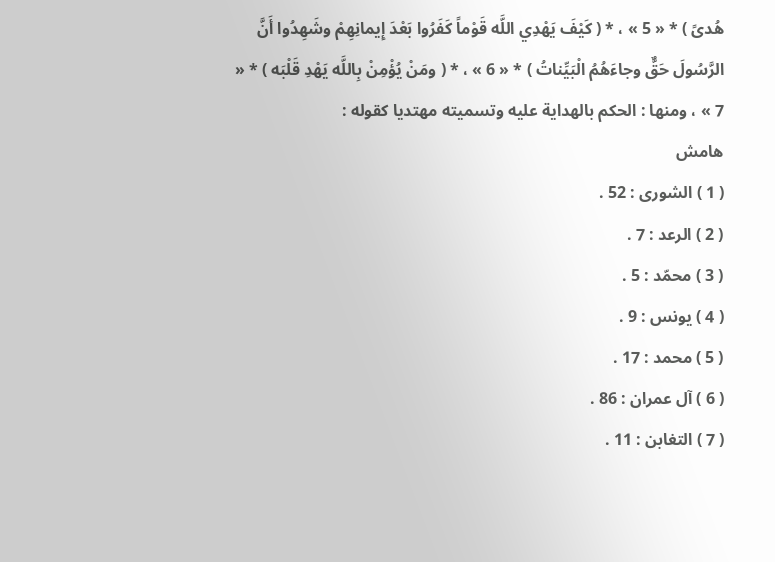هُدىً ) * « 5 » ، * ( كَيْفَ يَهْدِي اللَّه قَوْماً كَفَرُوا بَعْدَ إِيمانِهِمْ وشَهِدُوا أَنَّ الرَّسُولَ حَقٌّ وجاءَهُمُ الْبَيِّناتُ ) * « 6 » ، * ( ومَنْ يُؤْمِنْ بِاللَّه يَهْدِ قَلْبَه ) * « 7 » ، ومنها : الحكم بالهداية عليه وتسميته مهتديا كقوله :
هامش
( 1 ) الشورى : 52 .
( 2 ) الرعد : 7 .
( 3 ) محمّد : 5 .
( 4 ) يونس : 9 .
( 5 ) محمد : 17 .
( 6 ) آل عمران : 86 .
( 7 ) التغابن : 11 .